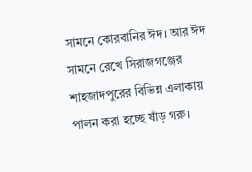সামনে কোরবানির ঈদ। আর ঈদ সামনে রেখে সিরাজগঞ্জের শাহজাদপুরের বিভিন্ন এলাকায় পালন করা হচ্ছে ষাঁড় গরু।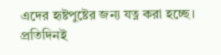এদের হৃষ্টপুষ্টের জন্য যত্ন করা হচ্ছে। প্রতিদিনই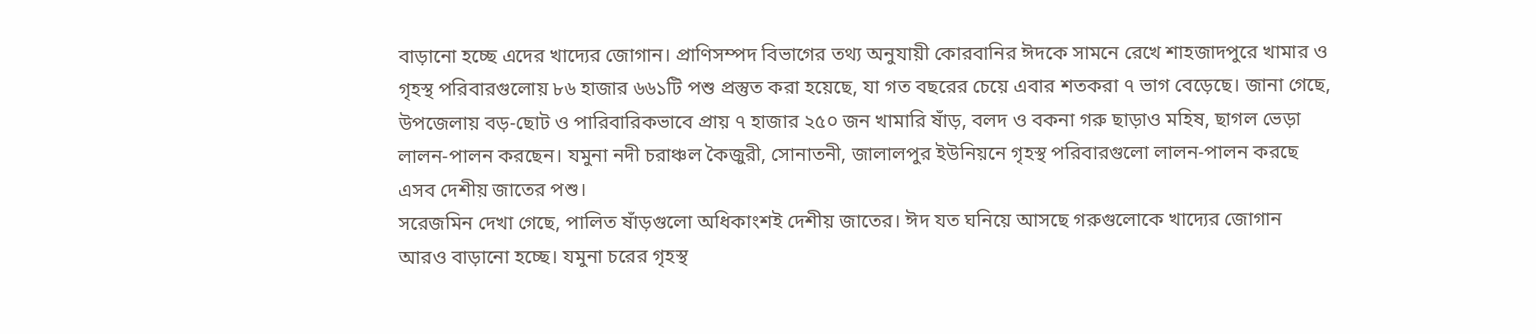বাড়ানো হচ্ছে এদের খাদ্যের জোগান। প্রাণিসম্পদ বিভাগের তথ্য অনুযায়ী কোরবানির ঈদকে সামনে রেখে শাহজাদপুরে খামার ও গৃহস্থ পরিবারগুলোয় ৮৬ হাজার ৬৬১টি পশু প্রস্তুত করা হয়েছে, যা গত বছরের চেয়ে এবার শতকরা ৭ ভাগ বেড়েছে। জানা গেছে, উপজেলায় বড়-ছোট ও পারিবারিকভাবে প্রায় ৭ হাজার ২৫০ জন খামারি ষাঁড়, বলদ ও বকনা গরু ছাড়াও মহিষ, ছাগল ভেড়া লালন-পালন করছেন। যমুনা নদী চরাঞ্চল কৈজুরী, সোনাতনী, জালালপুর ইউনিয়নে গৃহস্থ পরিবারগুলো লালন-পালন করছে এসব দেশীয় জাতের পশু।
সরেজমিন দেখা গেছে, পালিত ষাঁড়গুলো অধিকাংশই দেশীয় জাতের। ঈদ যত ঘনিয়ে আসছে গরুগুলোকে খাদ্যের জোগান আরও বাড়ানো হচ্ছে। যমুনা চরের গৃহস্থ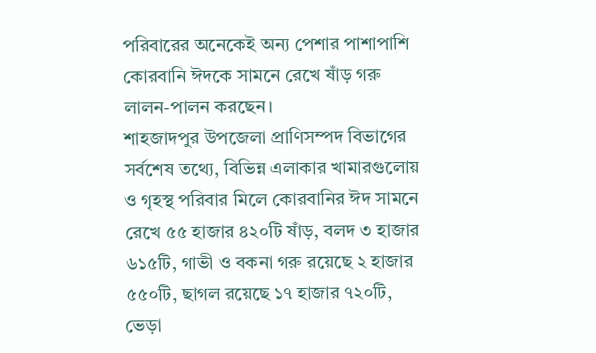পরিবারের অনেকেই অন্য পেশার পাশাপাশি কোরবানি ঈদকে সামনে রেখে ষাঁড় গরু লালন-পালন করছেন।
শাহজাদপুর উপজেলা প্রাণিসম্পদ বিভাগের সর্বশেষ তথ্যে, বিভিন্ন এলাকার খামারগুলোয় ও গৃহস্থ পরিবার মিলে কোরবানির ঈদ সামনে রেখে ৫৫ হাজার ৪২০টি ষাঁড়, বলদ ৩ হাজার ৬১৫টি, গাভী ও বকনা গরু রয়েছে ২ হাজার ৫৫০টি, ছাগল রয়েছে ১৭ হাজার ৭২০টি, ভেড়া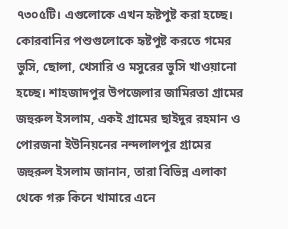৭৩০৫টি। এগুলোকে এখন হৃষ্টপুষ্ট করা হচ্ছে।
কোরবানির পশুগুলোকে হৃষ্টপুষ্ট করতে গমের ভুসি, ছোলা, খেসারি ও মসুরের ভুসি খাওয়ানো হচ্ছে। শাহজাদপুর উপজেলার জামিরতা গ্রামের জহুরুল ইসলাম, একই গ্রামের ছাইদুর রহমান ও পোরজনা ইউনিয়নের নন্দলালপুর গ্রামের জহুরুল ইসলাম জানান, তারা বিভিন্ন এলাকা থেকে গরু কিনে খামারে এনে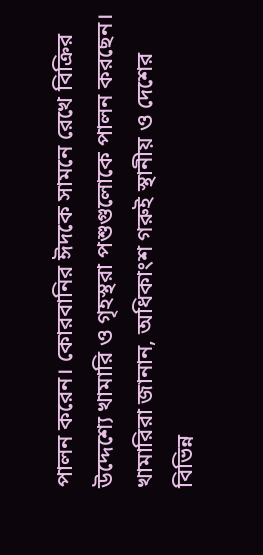পালন করেন। কোরবানির ঈদকে সামনে রেখে বিক্রির উদ্দেশ্যে খামারি ও গৃহস্থরা পশুগুলোকে পালন করছেন।
খামারিরা জানান, অধিকাংশ গরুই স্থানীয় ও দেশের বিভিন্ন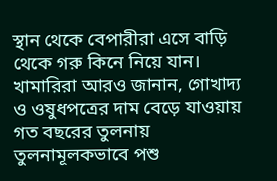স্থান থেকে বেপারীরা এসে বাড়ি থেকে গরু কিনে নিয়ে যান। খামারিরা আরও জানান, গোখাদ্য ও ওষুধপত্রের দাম বেড়ে যাওয়ায় গত বছরের তুলনায় তুলনামূলকভাবে পশু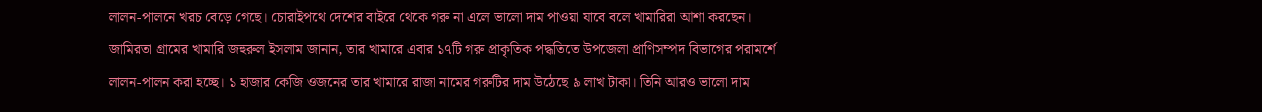লালন-পালনে খরচ বেড়ে গেছে। চোরাইপথে দেশের বাইরে থেকে গরু না এলে ভালো দাম পাওয়া যাবে বলে খামারিরা আশা করছেন। জামিরতা গ্রামের খামারি জহুরুল ইসলাম জানান, তার খামারে এবার ১৭টি গরু প্রাকৃতিক পদ্ধতিতে উপজেলা প্রাণিসম্পদ বিভাগের পরামর্শে লালন-পালন করা হচ্ছে। ১ হাজার কেজি ওজনের তার খামারে রাজা নামের গরুটির দাম উঠেছে ৯ লাখ টাকা। তিনি আরও ভালো দাম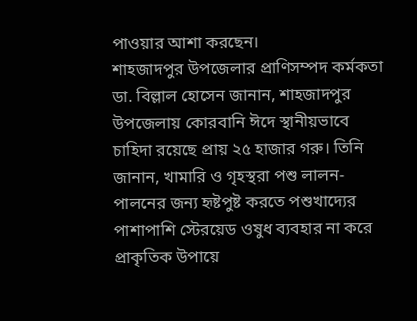পাওয়ার আশা করছেন।
শাহজাদপুর উপজেলার প্রাণিসম্পদ কর্মকতা ডা. বিল্লাল হোসেন জানান, শাহজাদপুর উপজেলায় কোরবানি ঈদে স্থানীয়ভাবে চাহিদা রয়েছে প্রায় ২৫ হাজার গরু। তিনি জানান, খামারি ও গৃহস্থরা পশু লালন-পালনের জন্য হৃষ্টপুষ্ট করতে পশুখাদ্যের পাশাপাশি স্টেরয়েড ওষুধ ব্যবহার না করে প্রাকৃতিক উপায়ে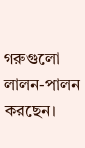গরুগুলো লালন-পালন করছেন।